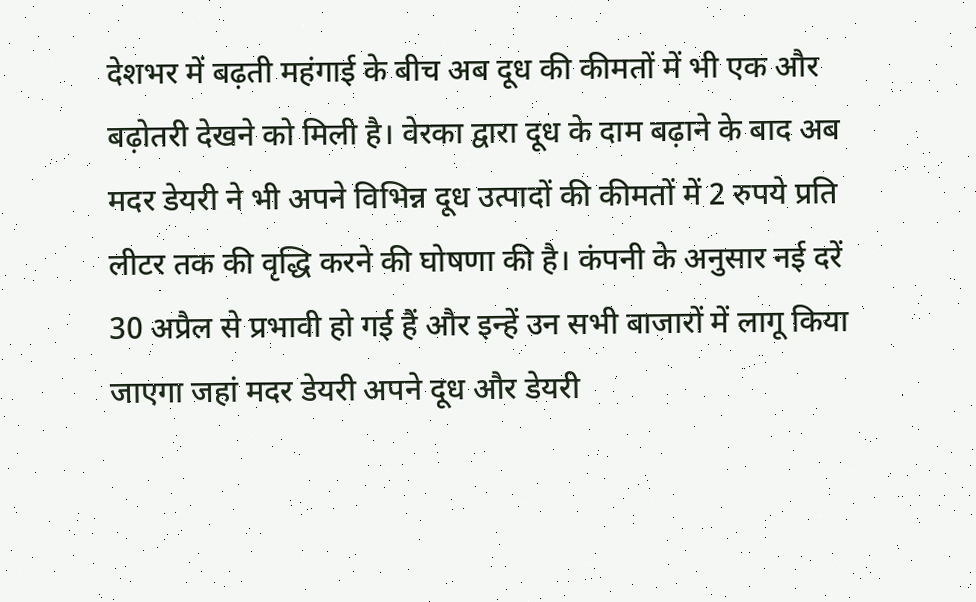देशभर में बढ़ती महंगाई के बीच अब दूध की कीमतों में भी एक और बढ़ोतरी देखने को मिली है। वेरका द्वारा दूध के दाम बढ़ाने के बाद अब मदर डेयरी ने भी अपने विभिन्न दूध उत्पादों की कीमतों में 2 रुपये प्रति लीटर तक की वृद्धि करने की घोषणा की है। कंपनी के अनुसार नई दरें 30 अप्रैल से प्रभावी हो गई हैं और इन्हें उन सभी बाजारों में लागू किया जाएगा जहां मदर डेयरी अपने दूध और डेयरी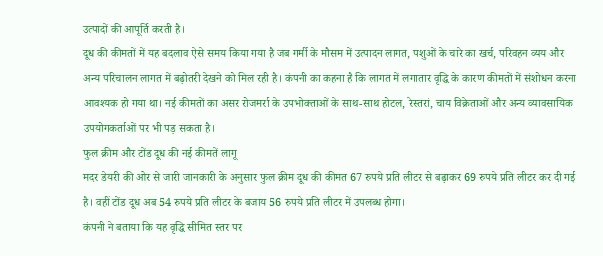उत्पादों की आपूर्ति करती है।
दूध की कीमतों में यह बदलाव ऐसे समय किया गया है जब गर्मी के मौसम में उत्पादन लागत, पशुओं के चारे का खर्च, परिवहन व्यय और अन्य परिचालन लागत में बढ़ोतरी देखने को मिल रही है। कंपनी का कहना है कि लागत में लगातार वृद्धि के कारण कीमतों में संशोधन करना आवश्यक हो गया था। नई कीमतों का असर रोजमर्रा के उपभोक्ताओं के साथ-साथ होटल, रेस्तरां, चाय विक्रेताओं और अन्य व्यावसायिक उपयोगकर्ताओं पर भी पड़ सकता है।
फुल क्रीम और टोंड दूध की नई कीमतें लागू
मदर डेयरी की ओर से जारी जानकारी के अनुसार फुल क्रीम दूध की कीमत 67 रुपये प्रति लीटर से बढ़ाकर 69 रुपये प्रति लीटर कर दी गई है। वहीं टोंड दूध अब 54 रुपये प्रति लीटर के बजाय 56 रुपये प्रति लीटर में उपलब्ध होगा।
कंपनी ने बताया कि यह वृद्धि सीमित स्तर पर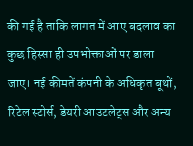की गई है ताकि लागत में आए बदलाव का कुछ हिस्सा ही उपभोक्ताओं पर डाला जाए। नई कीमतें कंपनी के अधिकृत बूथों, रिटेल स्टोर्स, डेयरी आउटलेट्स और अन्य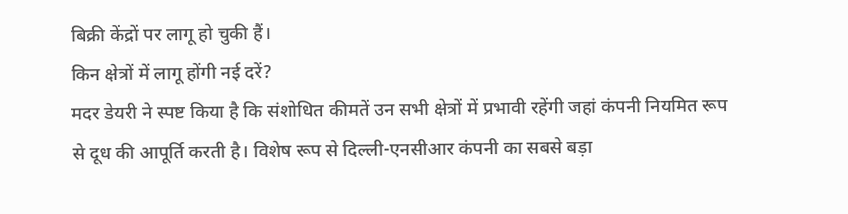बिक्री केंद्रों पर लागू हो चुकी हैं।
किन क्षेत्रों में लागू होंगी नई दरें?
मदर डेयरी ने स्पष्ट किया है कि संशोधित कीमतें उन सभी क्षेत्रों में प्रभावी रहेंगी जहां कंपनी नियमित रूप से दूध की आपूर्ति करती है। विशेष रूप से दिल्ली-एनसीआर कंपनी का सबसे बड़ा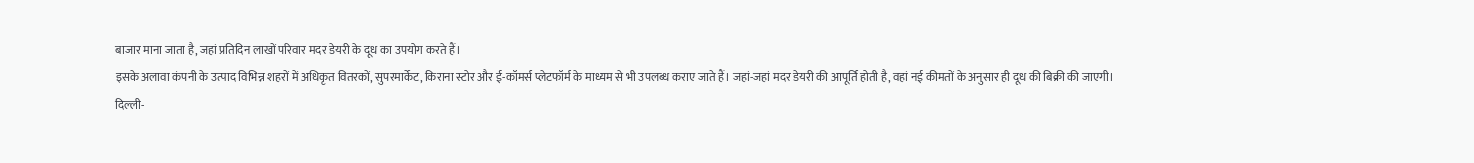बाजार माना जाता है, जहां प्रतिदिन लाखों परिवार मदर डेयरी के दूध का उपयोग करते हैं।
इसके अलावा कंपनी के उत्पाद विभिन्न शहरों में अधिकृत वितरकों, सुपरमार्केट, किराना स्टोर और ई-कॉमर्स प्लेटफॉर्म के माध्यम से भी उपलब्ध कराए जाते हैं। जहां-जहां मदर डेयरी की आपूर्ति होती है, वहां नई कीमतों के अनुसार ही दूध की बिक्री की जाएगी।
दिल्ली-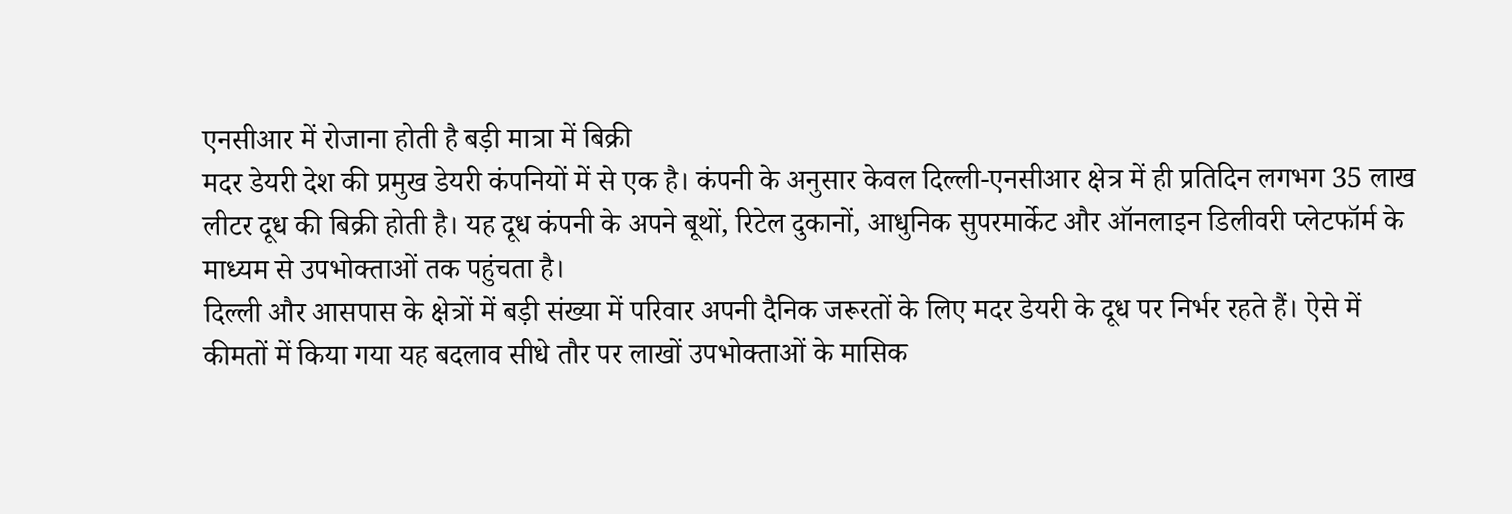एनसीआर में रोजाना होती है बड़ी मात्रा में बिक्री
मदर डेयरी देश की प्रमुख डेयरी कंपनियों में से एक है। कंपनी के अनुसार केवल दिल्ली-एनसीआर क्षेत्र में ही प्रतिदिन लगभग 35 लाख लीटर दूध की बिक्री होती है। यह दूध कंपनी के अपने बूथों, रिटेल दुकानों, आधुनिक सुपरमार्केट और ऑनलाइन डिलीवरी प्लेटफॉर्म के माध्यम से उपभोक्ताओं तक पहुंचता है।
दिल्ली और आसपास के क्षेत्रों में बड़ी संख्या में परिवार अपनी दैनिक जरूरतों के लिए मदर डेयरी के दूध पर निर्भर रहते हैं। ऐसे में कीमतों में किया गया यह बदलाव सीधे तौर पर लाखों उपभोक्ताओं के मासिक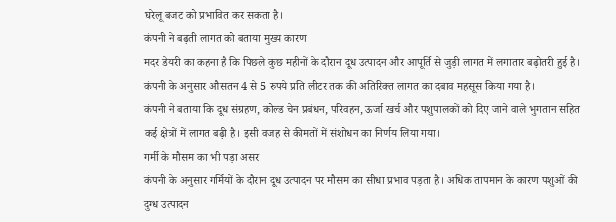घरेलू बजट को प्रभावित कर सकता है।
कंपनी ने बढ़ती लागत को बताया मुख्य कारण
मदर डेयरी का कहना है कि पिछले कुछ महीनों के दौरान दूध उत्पादन और आपूर्ति से जुड़ी लागत में लगातार बढ़ोतरी हुई है। कंपनी के अनुसार औसतन 4 से 5 रुपये प्रति लीटर तक की अतिरिक्त लागत का दबाव महसूस किया गया है।
कंपनी ने बताया कि दूध संग्रहण, कोल्ड चेन प्रबंधन, परिवहन, ऊर्जा खर्च और पशुपालकों को दिए जाने वाले भुगतान सहित कई क्षेत्रों में लागत बढ़ी है। इसी वजह से कीमतों में संशोधन का निर्णय लिया गया।
गर्मी के मौसम का भी पड़ा असर
कंपनी के अनुसार गर्मियों के दौरान दूध उत्पादन पर मौसम का सीधा प्रभाव पड़ता है। अधिक तापमान के कारण पशुओं की दुग्ध उत्पादन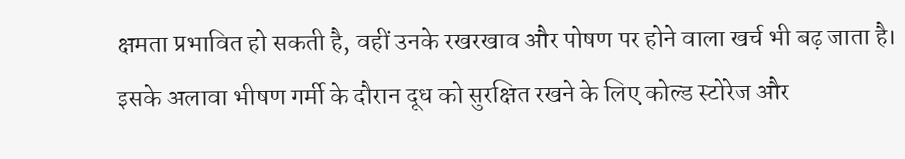क्षमता प्रभावित हो सकती है, वहीं उनके रखरखाव और पोषण पर होने वाला खर्च भी बढ़ जाता है।
इसके अलावा भीषण गर्मी के दौरान दूध को सुरक्षित रखने के लिए कोल्ड स्टोरेज और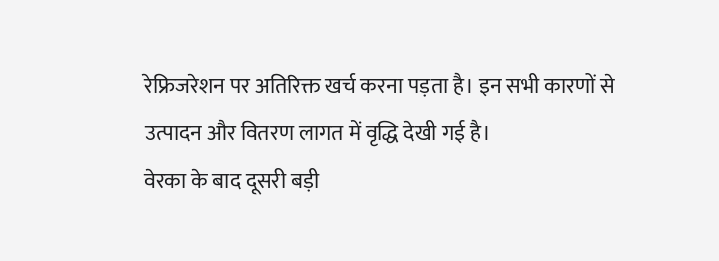रेफ्रिजरेशन पर अतिरिक्त खर्च करना पड़ता है। इन सभी कारणों से उत्पादन और वितरण लागत में वृद्धि देखी गई है।
वेरका के बाद दूसरी बड़ी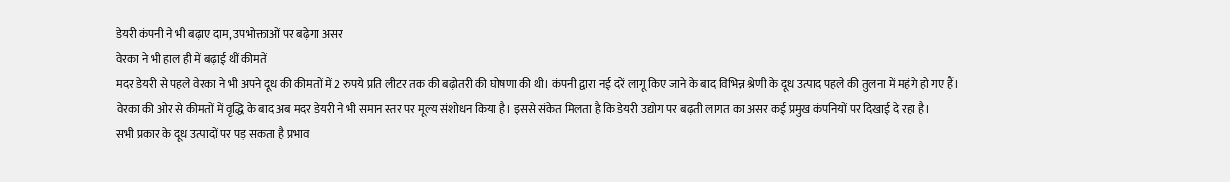डेयरी कंपनी ने भी बढ़ाए दाम, उपभोक्ताओं पर बढ़ेगा असर
वेरका ने भी हाल ही में बढ़ाई थीं कीमतें
मदर डेयरी से पहले वेरका ने भी अपने दूध की कीमतों में 2 रुपये प्रति लीटर तक की बढ़ोतरी की घोषणा की थी। कंपनी द्वारा नई दरें लागू किए जाने के बाद विभिन्न श्रेणी के दूध उत्पाद पहले की तुलना में महंगे हो गए हैं।
वेरका की ओर से कीमतों में वृद्धि के बाद अब मदर डेयरी ने भी समान स्तर पर मूल्य संशोधन किया है। इससे संकेत मिलता है कि डेयरी उद्योग पर बढ़ती लागत का असर कई प्रमुख कंपनियों पर दिखाई दे रहा है।
सभी प्रकार के दूध उत्पादों पर पड़ सकता है प्रभाव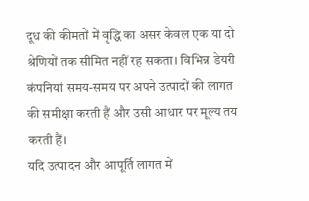दूध की कीमतों में वृद्धि का असर केवल एक या दो श्रेणियों तक सीमित नहीं रह सकता। विभिन्न डेयरी कंपनियां समय-समय पर अपने उत्पादों की लागत की समीक्षा करती हैं और उसी आधार पर मूल्य तय करती हैं।
यदि उत्पादन और आपूर्ति लागत में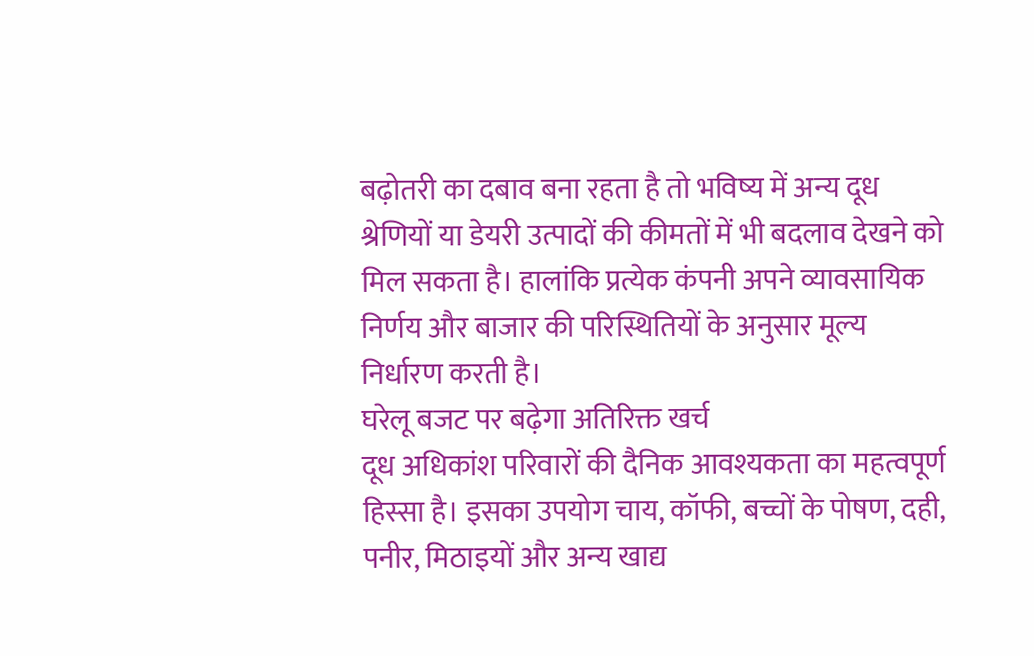बढ़ोतरी का दबाव बना रहता है तो भविष्य में अन्य दूध श्रेणियों या डेयरी उत्पादों की कीमतों में भी बदलाव देखने को मिल सकता है। हालांकि प्रत्येक कंपनी अपने व्यावसायिक निर्णय और बाजार की परिस्थितियों के अनुसार मूल्य निर्धारण करती है।
घरेलू बजट पर बढ़ेगा अतिरिक्त खर्च
दूध अधिकांश परिवारों की दैनिक आवश्यकता का महत्वपूर्ण हिस्सा है। इसका उपयोग चाय, कॉफी, बच्चों के पोषण, दही, पनीर, मिठाइयों और अन्य खाद्य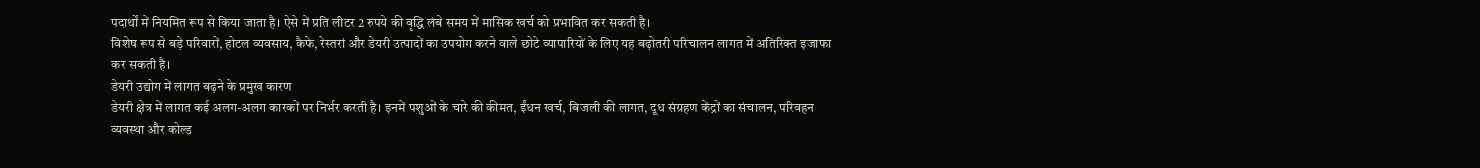पदार्थों में नियमित रूप से किया जाता है। ऐसे में प्रति लीटर 2 रुपये की वृद्धि लंबे समय में मासिक खर्च को प्रभावित कर सकती है।
विशेष रूप से बड़े परिवारों, होटल व्यवसाय, कैफे, रेस्तरां और डेयरी उत्पादों का उपयोग करने वाले छोटे व्यापारियों के लिए यह बढ़ोतरी परिचालन लागत में अतिरिक्त इजाफा कर सकती है।
डेयरी उद्योग में लागत बढ़ने के प्रमुख कारण
डेयरी क्षेत्र में लागत कई अलग-अलग कारकों पर निर्भर करती है। इनमें पशुओं के चारे की कीमत, ईंधन खर्च, बिजली की लागत, दूध संग्रहण केंद्रों का संचालन, परिवहन व्यवस्था और कोल्ड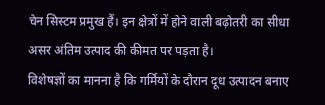चेन सिस्टम प्रमुख हैं। इन क्षेत्रों में होने वाली बढ़ोतरी का सीधा असर अंतिम उत्पाद की कीमत पर पड़ता है।
विशेषज्ञों का मानना है कि गर्मियों के दौरान दूध उत्पादन बनाए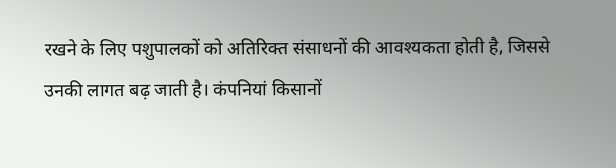रखने के लिए पशुपालकों को अतिरिक्त संसाधनों की आवश्यकता होती है, जिससे उनकी लागत बढ़ जाती है। कंपनियां किसानों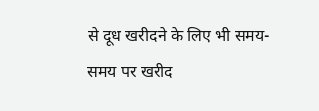से दूध खरीदने के लिए भी समय-समय पर खरीद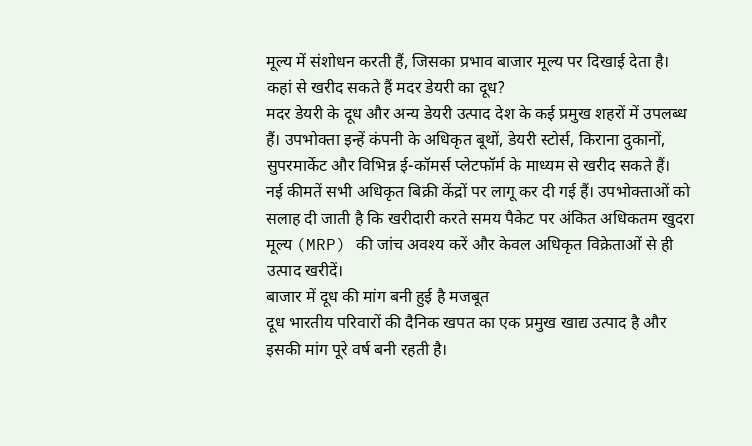मूल्य में संशोधन करती हैं, जिसका प्रभाव बाजार मूल्य पर दिखाई देता है।
कहां से खरीद सकते हैं मदर डेयरी का दूध?
मदर डेयरी के दूध और अन्य डेयरी उत्पाद देश के कई प्रमुख शहरों में उपलब्ध हैं। उपभोक्ता इन्हें कंपनी के अधिकृत बूथों, डेयरी स्टोर्स, किराना दुकानों, सुपरमार्केट और विभिन्न ई-कॉमर्स प्लेटफॉर्म के माध्यम से खरीद सकते हैं।
नई कीमतें सभी अधिकृत बिक्री केंद्रों पर लागू कर दी गई हैं। उपभोक्ताओं को सलाह दी जाती है कि खरीदारी करते समय पैकेट पर अंकित अधिकतम खुदरा मूल्य (MRP) की जांच अवश्य करें और केवल अधिकृत विक्रेताओं से ही उत्पाद खरीदें।
बाजार में दूध की मांग बनी हुई है मजबूत
दूध भारतीय परिवारों की दैनिक खपत का एक प्रमुख खाद्य उत्पाद है और इसकी मांग पूरे वर्ष बनी रहती है।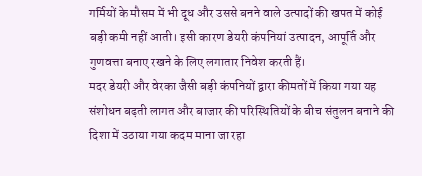गर्मियों के मौसम में भी दूध और उससे बनने वाले उत्पादों की खपत में कोई बड़ी कमी नहीं आती। इसी कारण डेयरी कंपनियां उत्पादन, आपूर्ति और गुणवत्ता बनाए रखने के लिए लगातार निवेश करती हैं।
मदर डेयरी और वेरका जैसी बड़ी कंपनियों द्वारा कीमतों में किया गया यह संशोधन बढ़ती लागत और बाजार की परिस्थितियों के बीच संतुलन बनाने की दिशा में उठाया गया कदम माना जा रहा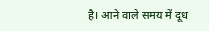है। आने वाले समय में दूध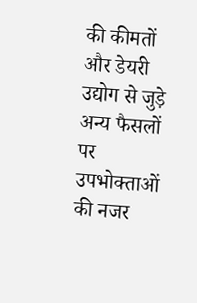की कीमतों और डेयरी उद्योग से जुड़े अन्य फैसलों पर उपभोक्ताओं की नजर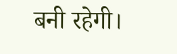बनी रहेगी।